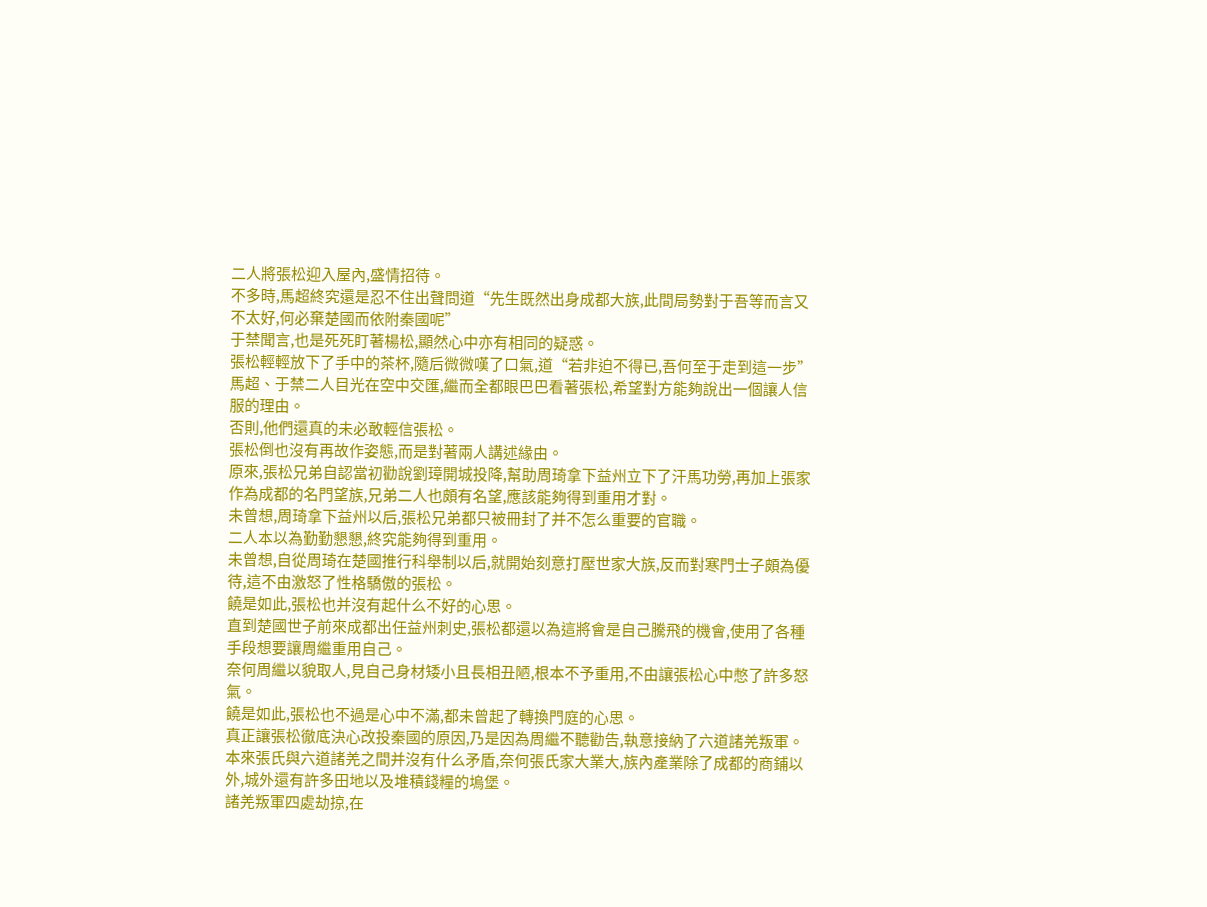二人將張松迎入屋內,盛情招待。
不多時,馬超終究還是忍不住出聲問道“先生既然出身成都大族,此間局勢對于吾等而言又不太好,何必棄楚國而依附秦國呢”
于禁聞言,也是死死盯著楊松,顯然心中亦有相同的疑惑。
張松輕輕放下了手中的茶杯,隨后微微嘆了口氣,道“若非迫不得已,吾何至于走到這一步”
馬超、于禁二人目光在空中交匯,繼而全都眼巴巴看著張松,希望對方能夠說出一個讓人信服的理由。
否則,他們還真的未必敢輕信張松。
張松倒也沒有再故作姿態,而是對著兩人講述緣由。
原來,張松兄弟自認當初勸說劉璋開城投降,幫助周琦拿下益州立下了汗馬功勞,再加上張家作為成都的名門望族,兄弟二人也頗有名望,應該能夠得到重用才對。
未曾想,周琦拿下益州以后,張松兄弟都只被冊封了并不怎么重要的官職。
二人本以為勤勤懇懇,終究能夠得到重用。
未曾想,自從周琦在楚國推行科舉制以后,就開始刻意打壓世家大族,反而對寒門士子頗為優待,這不由激怒了性格驕傲的張松。
饒是如此,張松也并沒有起什么不好的心思。
直到楚國世子前來成都出任益州刺史,張松都還以為這將會是自己騰飛的機會,使用了各種手段想要讓周繼重用自己。
奈何周繼以貌取人,見自己身材矮小且長相丑陋,根本不予重用,不由讓張松心中憋了許多怒氣。
饒是如此,張松也不過是心中不滿,都未曾起了轉換門庭的心思。
真正讓張松徹底決心改投秦國的原因,乃是因為周繼不聽勸告,執意接納了六道諸羌叛軍。
本來張氏與六道諸羌之間并沒有什么矛盾,奈何張氏家大業大,族內產業除了成都的商鋪以外,城外還有許多田地以及堆積錢糧的塢堡。
諸羌叛軍四處劫掠,在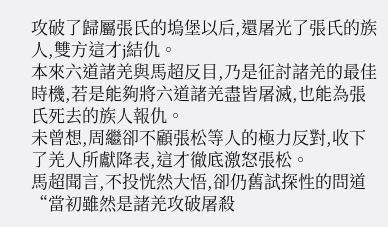攻破了歸屬張氏的塢堡以后,還屠光了張氏的族人,雙方這才j結仇。
本來六道諸羌與馬超反目,乃是征討諸羌的最佳時機,若是能夠將六道諸羌盡皆屠滅,也能為張氏死去的族人報仇。
未曾想,周繼卻不顧張松等人的極力反對,收下了羌人所獻降表,這才徹底激怒張松。
馬超聞言,不投恍然大悟,卻仍舊試探性的問道“當初雖然是諸羌攻破屠殺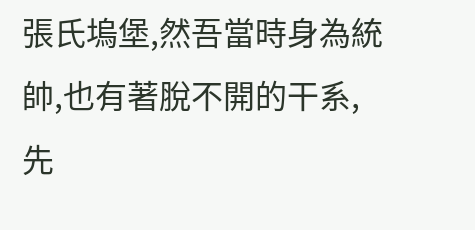張氏塢堡,然吾當時身為統帥,也有著脫不開的干系,先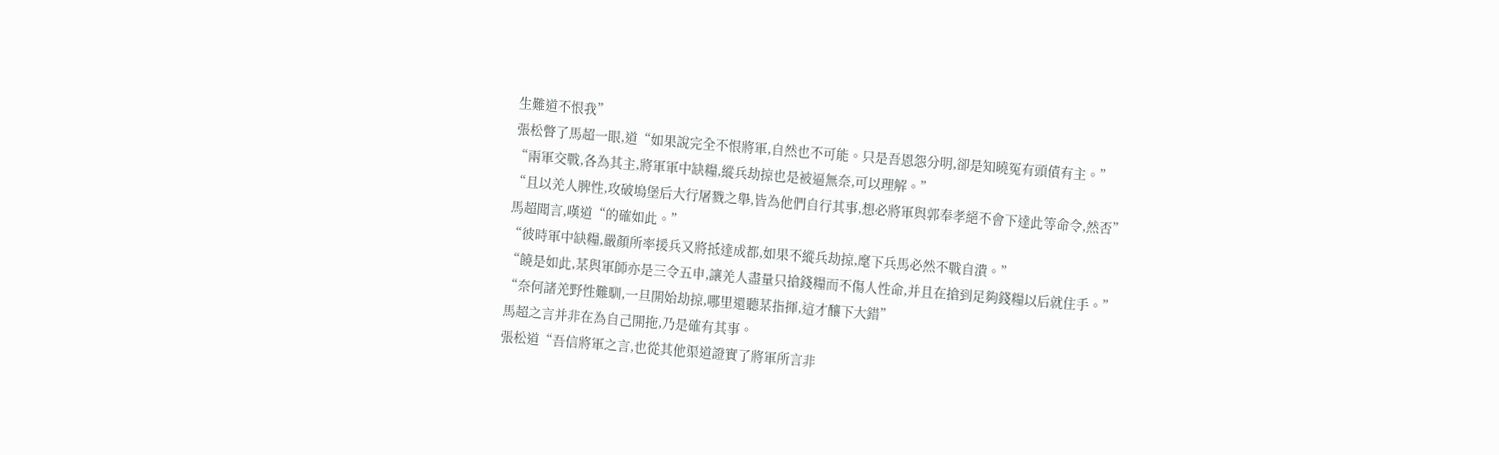生難道不恨我”
張松瞥了馬超一眼,道“如果說完全不恨將軍,自然也不可能。只是吾恩怨分明,卻是知曉冤有頭債有主。”
“兩軍交戰,各為其主,將軍軍中缺糧,縱兵劫掠也是被逼無奈,可以理解。”
“且以羌人脾性,攻破塢堡后大行屠戮之舉,皆為他們自行其事,想必將軍與郭奉孝絕不會下達此等命令,然否”
馬超聞言,嘆道“的確如此。”
“彼時軍中缺糧,嚴顏所率援兵又將抵達成都,如果不縱兵劫掠,麾下兵馬必然不戰自潰。”
“饒是如此,某與軍師亦是三令五申,讓羌人盡量只搶錢糧而不傷人性命,并且在搶到足夠錢糧以后就住手。”
“奈何諸羌野性難馴,一旦開始劫掠,哪里還聽某指揮,這才釀下大錯”
馬超之言并非在為自己開拖,乃是確有其事。
張松道“吾信將軍之言,也從其他渠道證實了將軍所言非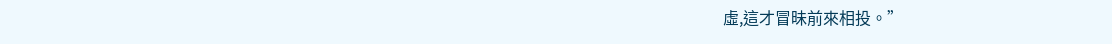虛,這才冒昧前來相投。”